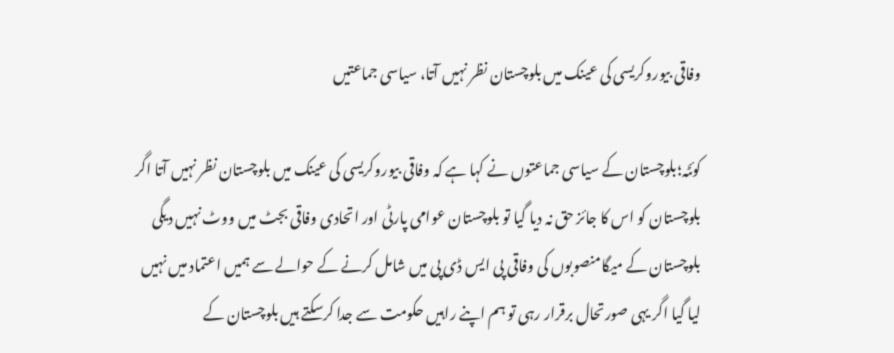وفاقی بیوروکریسی کی عینک میں بلوچستان نظر نہیں آتا، سیاسی جماعتیں

کوئٹہ؛بلوچستان کے سیاسی جماعتوں نے کہا ہے کہ وفاقی بیوروکریسی کی عینک میں بلوچستان نظر نہیں آتا اگر بلوچستان کو اس کا جائز حق نہ دیا گیا تو بلوچستان عوامی پارٹی اور اتحادی وفاقی بجٹ میں ووٹ نہیں دیگی بلوچستان کے میگامنصوبوں کی وفاقی پی ایس ڈی پی میں شامل کرنے کے حوالے سے ہمیں اعتماد میں نہیں لیا گیا اگر یہی صورتحال برقرار رہی تو ہم اپنے راہیں حکومت سے جدا کرسکتے ہیں بلوچستان کے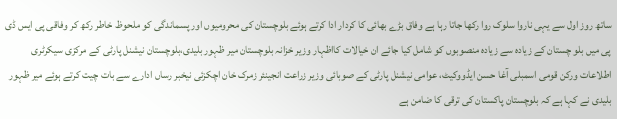ساتھ روز اول سے یہی ناروا سلوک روا رکھا جاتا رہا ہے وفاق بڑے بھائی کا کردار ادا کرتے ہوئے بلوچستان کی محرومیوں اور پسماندگی کو ملحوظ خاطر رکھ کر وفاقی پی ایس ڈی پی میں بلو چستان کے زیادہ سے زیادہ منصوبوں کو شامل کیا جائے ان خیالات کااظہار وزیر خزانہ بلوچستان میر ظہور بلیدی،بلوچستان نیشنل پارٹی کے مرکزی سیکرٹری اطلاعات ورکن قومی اسمبلی آغا حسن ایڈووکیٹ، عوامی نیشنل پارٹی کے صوبائی وزیر زراعت انجینئر زمرک خان اچکزئی نیخبر رساں ادارے سے بات چیت کرتے ہوئے میر ظہور بلیدی نے کہا ہے کہ بلوچستان پاکستان کی ترقی کا ضامن ہے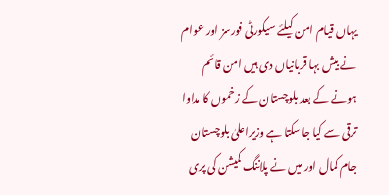یہاں قیام امن کیلئے سیکورٹی فورسز اور عوام نے بیش بہا قربانیاں دی ہیں امن قائم ہونے کے بعد بلوچستان کے زخموں کا مداوا ترقی سے کیا جاسکتا ہے وزیراعلیٰ بلوچستان جام کمال اور میں نے پلاننگ کمیشن کی پری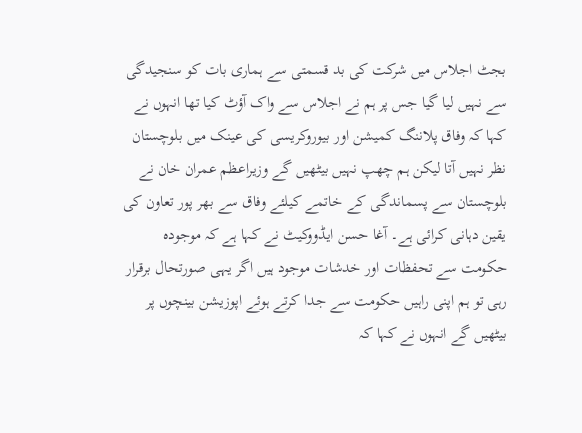بجٹ اجلاس میں شرکت کی بد قسمتی سے ہماری بات کو سنجیدگی سے نہیں لیا گیا جس پر ہم نے اجلاس سے واک آؤٹ کیا تھا انہوں نے کہا کہ وفاق پلاننگ کمیشن اور بیوروکریسی کی عینک میں بلوچستان نظر نہیں آتا لیکن ہم چھپ نہیں بیٹھیں گے وزیراعظم عمران خان نے بلوچستان سے پسماندگی کے خاتمے کیلئے وفاق سے بھر پور تعاون کی یقین دہانی کرائی ہے۔ آغا حسن ایڈووکیٹ نے کہا ہے کہ موجودہ حکومت سے تحفظات اور خدشات موجود ہیں اگر یہی صورتحال برقرار رہی تو ہم اپنی راہیں حکومت سے جدا کرتے ہوئے اپوزیشن بینچوں پر بیٹھیں گے انہوں نے کہا کہ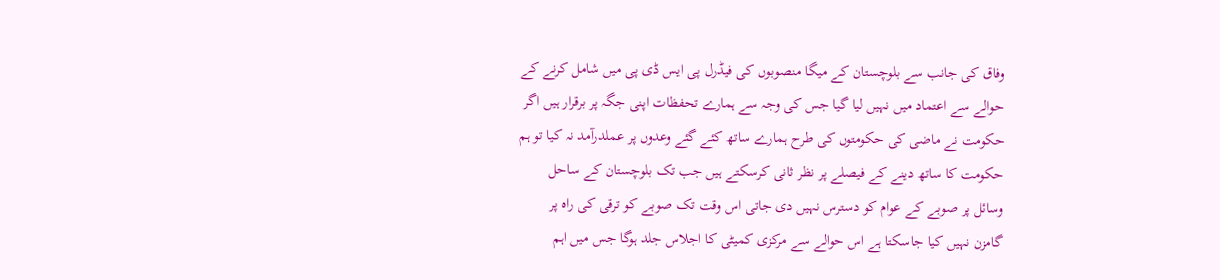وفاق کی جانب سے بلوچستان کے میگا منصوبوں کی فیڈرل پی ایس ڈی پی میں شامل کرنے کے حوالے سے اعتماد میں نہیں لیا گیا جس کی وجہ سے ہمارے تحفظات اپنی جگہ پر برقرار ہیں اگر حکومت نے ماضی کی حکومتوں کی طرح ہمارے ساتھ کئے گئے وعدوں پر عملدرآمد نہ کیا تو ہم حکومت کا ساتھ دینے کے فیصلے پر نظر ثانی کرسکتے ہیں جب تک بلوچستان کے ساحل وسائل پر صوبے کے عوام کو دسترس نہیں دی جاتی اس وقت تک صوبے کو ترقی کی راہ پر گامزن نہیں کیا جاسکتا ہے اس حوالے سے مرکزی کمیٹی کا اجلاس جلد ہوگا جس میں اہم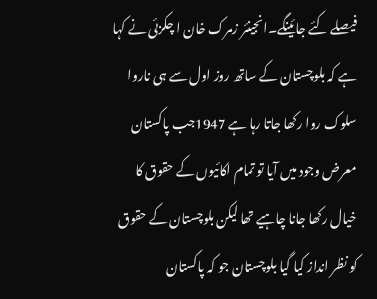فیصلے کئے جائینگے۔انجینئر زمرک خان ا چکزئی نے کہا ہے کہ بلوچستان کے ساتھ روز اول سے ہی ناروا سلوک روا رکھا جاتا رہا ہے 1947جب پاکستان معرض وجود میں آیا تو تمام اکائیوں کے حقوق کا خیال رکھا جانا چاہیے تھا لیکن بلوچستان کے حقوق کو نظر انداز کیا گیا بلوچستان جو کہ پاکستان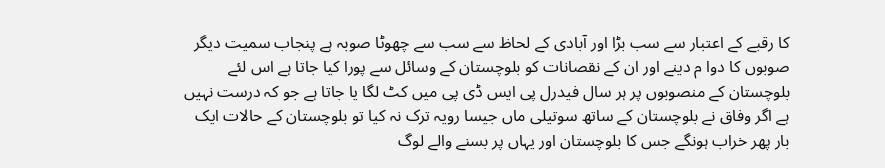کا رقبے کے اعتبار سے سب بڑا اور آبادی کے لحاظ سے سب سے چھوٹا صوبہ ہے پنجاب سمیت دیگر صوبوں کا دوا م دینے اور ان کے نقصانات کو بلوچستان کے وسائل سے پورا کیا جاتا ہے اس لئے بلوچستان کے منصوبوں پر ہر سال فیدرل پی ایس ڈی پی میں کٹ لگا یا جاتا ہے جو کہ درست نہیں ہے اگر وفاق نے بلوچستان کے ساتھ سوتیلی ماں جیسا رویہ ترک نہ کیا تو بلوچستان کے حالات ایک بار پھر خراب ہونگے جس کا بلوچستان اور یہاں پر بسنے والے لوگ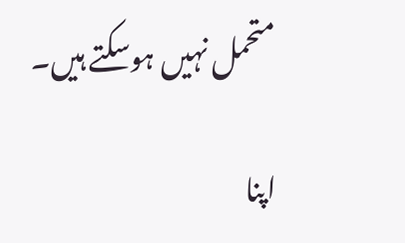متحمل نہیں ہوسکتے ہیں۔

اپنا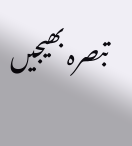تبصرہ بھیجیں